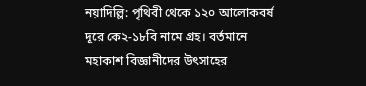নয়াদিল্লি: পৃথিবী থেকে ১২০ আলোকবর্ষ দূরে কে২-১৮বি নামে গ্রহ। বর্তমানে মহাকাশ বিজ্ঞানীদের উৎসাহের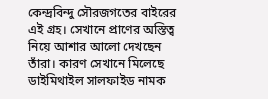কেন্দ্রবিন্দু সৌরজগতের বাইরের এই গ্রহ। সেখানে প্রাণের অস্তিত্ব নিয়ে আশার আলো দেখছেন তাঁরা। কারণ সেখানে মিলেছে ডাইমিথাইল সালফাইড নামক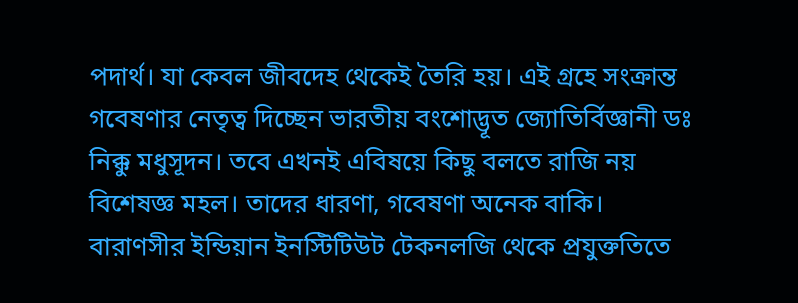পদার্থ। যা কেবল জীবদেহ থেকেই তৈরি হয়। এই গ্রহে সংক্রান্ত গবেষণার নেতৃত্ব দিচ্ছেন ভারতীয় বংশোদ্ভূত জ্যোতির্বিজ্ঞানী ডঃ নিক্কু মধুসূদন। তবে এখনই এবিষয়ে কিছু বলতে রাজি নয় বিশেষজ্ঞ মহল। তাদের ধারণা, গবেষণা অনেক বাকি।
বারাণসীর ইন্ডিয়ান ইনস্টিটিউট টেকনলজি থেকে প্রযুক্ততিতে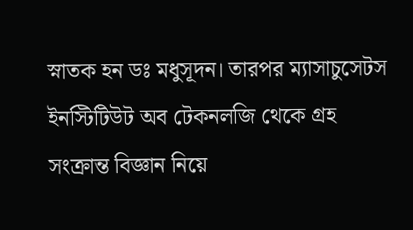স্নাতক হন ডঃ মধুসূদন। তারপর ম্যাসাচুসেটস ইনস্টিটিউট অব টেকনলজি থেকে গ্রহ সংক্রান্ত বিজ্ঞান নিয়ে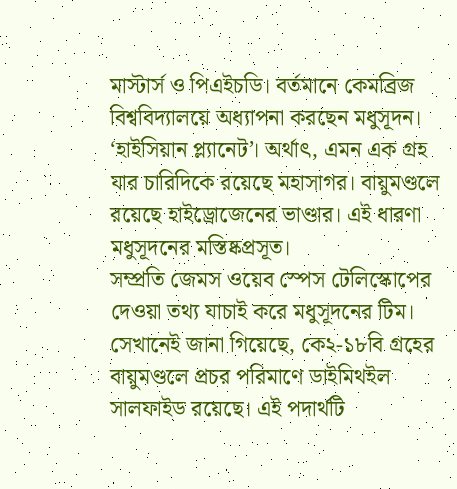মাস্টার্স ও পিএইচডি। বর্তমানে কেমব্রিজ বিশ্ববিদ্যালয়ে অধ্যাপনা করছেন মধুসূদন। ‘হাইসিয়ান প্ল্যানেট’। অর্থাৎ, এমন এক গ্রহ যার চারিদিকে রয়েছে মহাসাগর। বায়ুমণ্ডলে রয়েছে হাইড্রোজেনের ভাণ্ডার। এই ধারণা মধুসূদনের মস্তিষ্কপ্রসূত।
সম্প্রতি জেমস ওয়েব স্পেস টেলিস্কোপের দেওয়া তথ্য যাচাই করে মধুসূদনের টিম। সেখানেই জানা গিয়েছে, কে২-১৮বি গ্রহের বায়ুমণ্ডলে প্রচর পরিমাণে ডাইমিথইল সালফাইড রয়েছে। এই পদার্থটি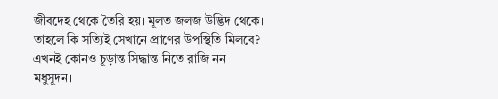জীবদেহ থেকে তৈরি হয়। মূলত জলজ উদ্ভিদ থেকে। তাহলে কি সত্যিই সেখানে প্রাণের উপস্থিতি মিলবে? এখনই কোনও চূড়ান্ত সিদ্ধান্ত নিতে রাজি নন মধুসূদন।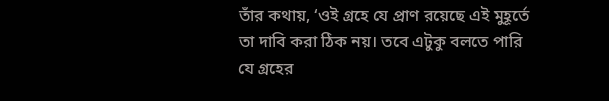তাঁর কথায়, ‘ওই গ্রহে যে প্রাণ রয়েছে এই মুহূর্তে তা দাবি করা ঠিক নয়। তবে এটুকু বলতে পারি যে গ্রহের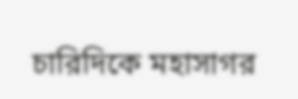চারিদিকে মহাসাগর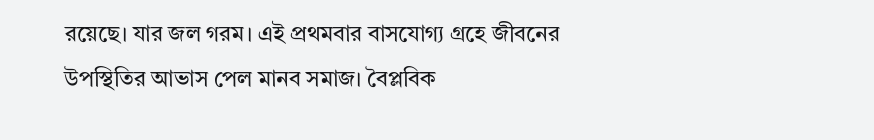রয়েছে। যার জল গরম। এই প্রথমবার বাসযোগ্য গ্রহে জীবনের উপস্থিতির আভাস পেল মানব সমাজ। বৈপ্লবিক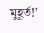মুহূর্ত!’